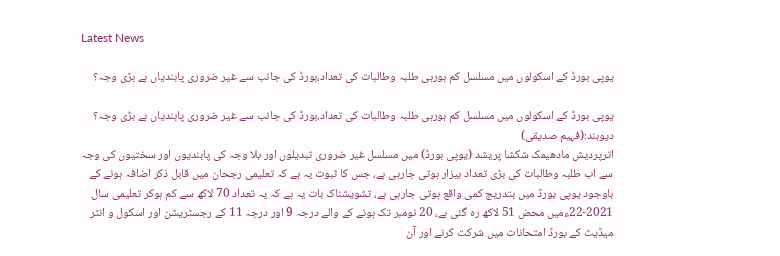Latest News

یوپی بورڈ کے اسکولوں میں مسلسل کم ہورہی طلبہ وطالبات کی تعداد،بورڈ کی جانب سے غیر ضروری پابندیاں ہے بڑی وجہ؟

یوپی بورڈ کے اسکولوں میں مسلسل کم ہورہی طلبہ وطالبات کی تعداد،بورڈ کی جانب سے غیر ضروری پابندیاں ہے بڑی وجہ؟
دیوبند:(فہیم صدیقی)
اترپردیش مادھیمک شکشا پریشد (یوپی بورڈ) میں مسلسل غیر ضروری تبدیلوں اور بلا وجہ کی پابندیوں اور سختیوں کی وجہ سے اب طلبہ وطالبات کی بڑی تعداد بیزار ہوتی جارہی ہے، جس کا ثبوت یہ ہے کہ تعلیمی رجحان میں قابل ذکر اضافہ ہونے کے باوجود یوپی بورڈ میں بتدریج کمی واقع ہوتی جارہی ہے، تشویشناک بات یہ ہے کہ یہ تعداد 70 لاکھ سے کم ہوکر تعلیمی سال 2021-22ءمیں محض 51 لاکھ رہ گئی ہے، 20 نومبر تک ہونے کے والے درجہ 9 اور درجہ 11 کے رجسٹریشن اور اسکول و انٹر میڈیٹ کے بورڈ امتحانات میں شرکت کرنے اور آن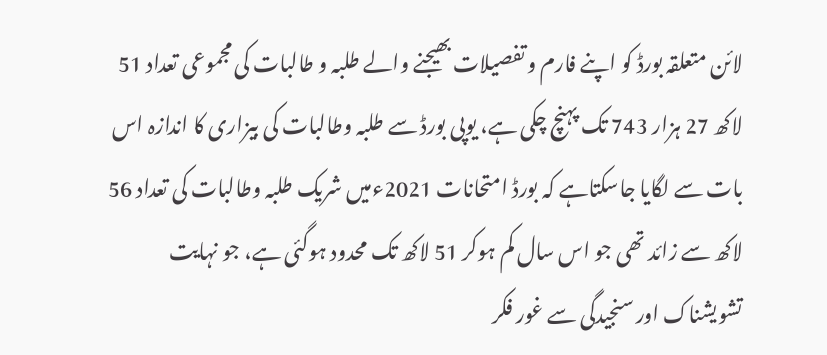لائن متعلقہ بورڈ کو اپنے فارم و تفصیلات بھیجنے والے طلبہ و طالبات کی مجموعی تعداد 51 لاکھ 27 ہزار 743 تک پہنچ چکی ہے، یوپی بورڈ سے طلبہ وطالبات کی بیزاری کا اندازہ اس بات سے لگایا جاسکتاہے کہ بورڈ امتحانات 2021ءمیں شریک طلبہ وطالبات کی تعداد 56 لاکھ سے زائد تھی جو اس سال کم ہوکر 51 لاکھ تک محدود ہوگئی ہے، جو نہایت تشویشناک اور سنجیدگی سے غور فکر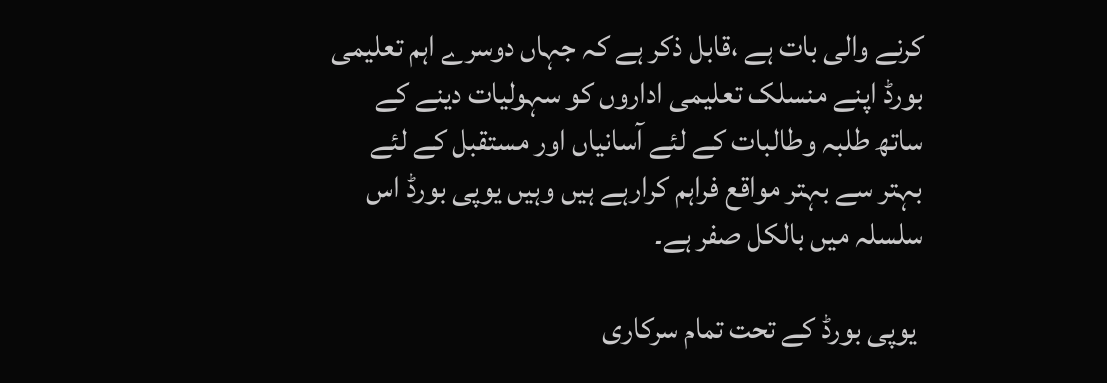کرنے والی بات ہے ،قابل ذکر ہے کہ جہاں دوسرے اہم تعلیمی بورڈ اپنے منسلک تعلیمی اداروں کو سہولیات دینے کے ساتھ طلبہ وطالبات کے لئے آسانیاں اور مستقبل کے لئے بہتر سے بہتر مواقع فراہم کرارہے ہیں وہیں یوپی بورڈ اس سلسلہ میں بالکل صفر ہے۔

 یوپی بورڈ کے تحت تمام سرکاری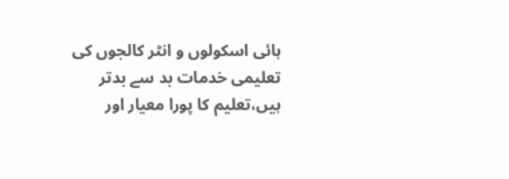ہائی اسکولوں و انٹر کالجوں کی تعلیمی خدمات بد سے بدتر ہیں،تعلیم کا پورا معیار اور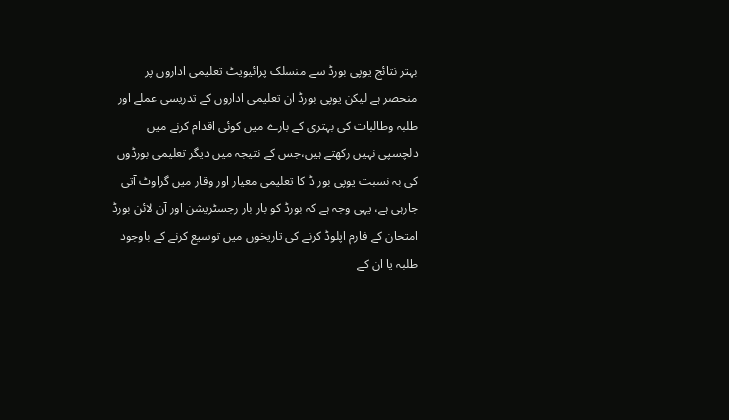بہتر نتائج یوپی بورڈ سے منسلک پرائیویٹ تعلیمی اداروں پر منحصر ہے لیکن یوپی بورڈ ان تعلیمی اداروں کے تدریسی عملے اور طلبہ وطالبات کی بہتری کے بارے میں کوئی اقدام کرنے میں دلچسپی نہیں رکھتے ہیں،جس کے نتیجہ میں دیگر تعلیمی بورڈوں کی بہ نسبت یوپی بور ڈ کا تعلیمی معیار اور وقار میں گراوٹ آتی جارہی ہے، یہی وجہ ہے کہ بورڈ کو بار بار رجسٹریشن اور آن لائن بورڈ امتحان کے فارم اپلوڈ کرنے کی تاریخوں میں توسیع کرنے کے باوجود طلبہ یا ان کے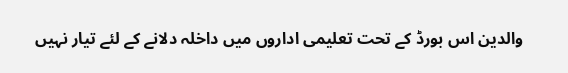والدین اس بورڈ کے تحت تعلیمی اداروں میں داخلہ دلانے کے لئے تیار نہیں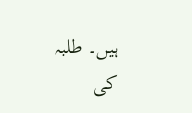ہیں۔ طلبہ کی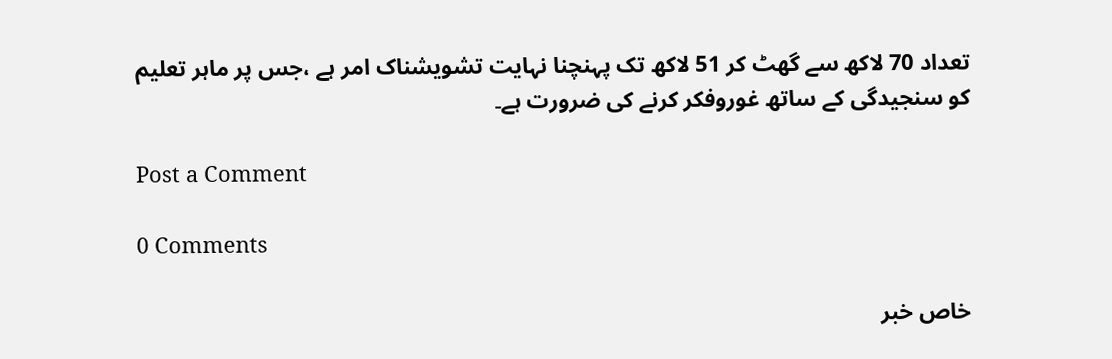تعداد 70 لاکھ سے گھٹ کر 51 لاکھ تک پہنچنا نہایت تشویشناک امر ہے ،جس پر ماہر تعلیم کو سنجیدگی کے ساتھ غوروفکر کرنے کی ضرورت ہے۔

Post a Comment

0 Comments

خاص خبر